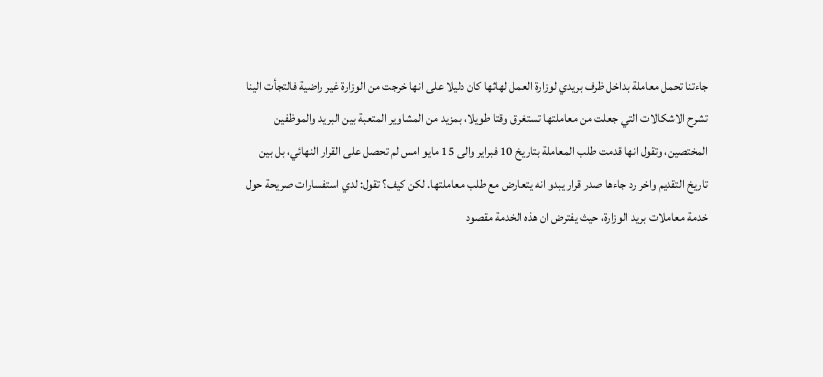جاءتنا تحمل معاملة بداخل ظرف بريدي لوزارة العمل لهاثها كان دليلا على انها خرجت من الوزارة غير راضية فالتجأت الينا تشرح الاشكالات التي جعلت من معاملتها تستغرق وقتا طويلا، بمزيد من المشاوير المتعبة بين البريد والموظفين المختصين، وتقول انها قدمت طلب المعاملة بتاريخ 10 فبراير والى 15 مايو امس لم تحصل على القرار النهائي، بل بين تاريخ التقديم واخر رد جاءها صدر قرار يبدو انه يتعارض مع طلب معاملتها. لكن كيف؟ تقول: لدي استفسارات صريحة حول خدمة معاملات بريد الوزارة، حيث يفترض ان هذه الخدمة مقصود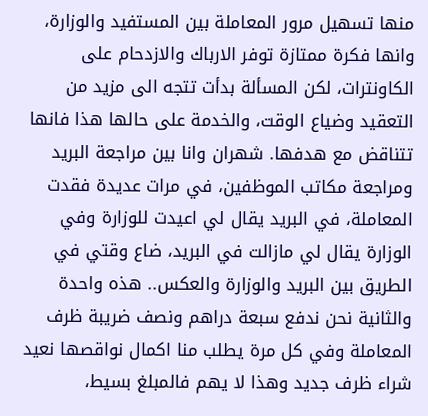منها تسهيل مرور المعاملة بين المستفيد والوزارة، وانها فكرة ممتازة توفر الارباك والازدحام على الكاونترات، لكن المسألة بدأت تتجه الى مزيد من التعقيد وضياع الوقت، والخدمة على حالها هذا فانها تتناقض مع هدفها. شهران وانا بين مراجعة البريد ومراجعة مكاتب الموظفين، في مرات عديدة فقدت المعاملة، في البريد يقال لي اعيدت للوزارة وفي الوزارة يقال لي مازالت في البريد، ضاع وقتي في الطريق بين البريد والوزارة والعكس.. هذه واحدة والثانية نحن ندفع سبعة دراهم ونصف ضريبة ظرف المعاملة وفي كل مرة يطلب منا اكمال نواقصها نعيد شراء ظرف جديد وهذا لا يهم فالمبلغ بسيط،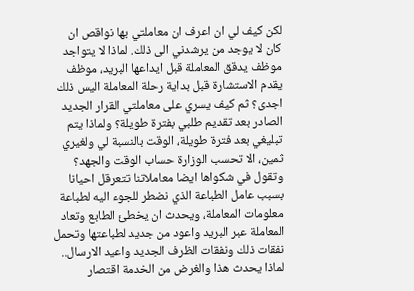لكن كيف لي ان اعرف ان معاملتي بها نواقص ان كان لا يوجد من يرشدني الى ذلك. لماذا لا يتواجد موظف يدقق المعاملة قبل ايداعها البريد، موظف يقدم الاستشارة قبل بداية رحلة المعاملة اليس ذلك اجدى؟ ثم كيف يسري على معاملتي القرار الجديد الصادر بعد تقديم طلبي بفترة طويلة؟ ولماذا يتم تبليغي بعد فترة طويلة، الوقت بالنسبة لي ولغيري ثمين، الا تحسب الوزارة حساب الوقت والجهد؟ وتقول في شكواها ايضا معاملاتنا تتعرقل احيانا بسبب عامل الطباعة الذي نضطر للجوء اليه لطباعة معلومات المعاملة، ويحدث ان يخطئ الطابع وتعاد المعاملة عبر البريد واعود من جديد لطباعتها وتحمل نفقات ذلك ونفقات الظرف الجديد واعيد الارسال.. لماذا يحدث هذا والغرض من الخدمة اقتصار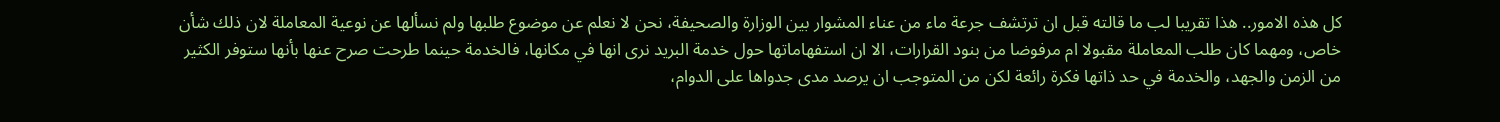كل هذه الامور.. هذا تقريبا لب ما قالته قبل ان ترتشف جرعة ماء من عناء المشوار بين الوزارة والصحيفة، نحن لا نعلم عن موضوع طلبها ولم نسألها عن نوعية المعاملة لان ذلك شأن خاص، ومهما كان طلب المعاملة مقبولا ام مرفوضا من بنود القرارات، الا ان استفهاماتها حول خدمة البريد نرى انها في مكانها، فالخدمة حينما طرحت صرح عنها بأنها ستوفر الكثير من الزمن والجهد، والخدمة في حد ذاتها فكرة رائعة لكن من المتوجب ان يرصد مدى جدواها على الدوام،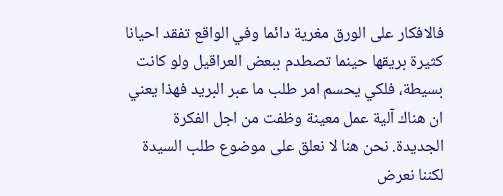فالافكار على الورق مغرية دائما وفي الواقع تفقد احيانا كثيرة بريقها حينما تصطدم ببعض العراقيل ولو كانت بسيطة، فلكي يحسم امر طلب ما عبر البريد فهذا يعني ان هناك آلية عمل معينة وظفت من اجل الفكرة الجديدة. نحن هنا لا نعلق على موضوع طلب السيدة لكننا نعرض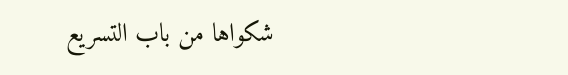شكواها من باب التسريع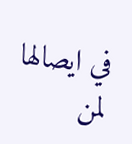في ايصالها لمن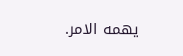يهمه الامر.